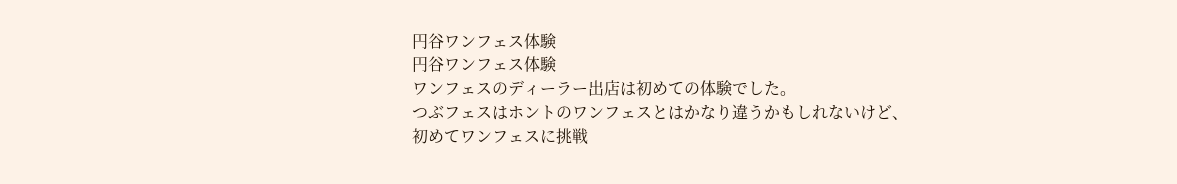円谷ワンフェス体験
円谷ワンフェス体験
ワンフェスのディーラー出店は初めての体験でした。
つぶフェスはホントのワンフェスとはかなり違うかもしれないけど、
初めてワンフェスに挑戦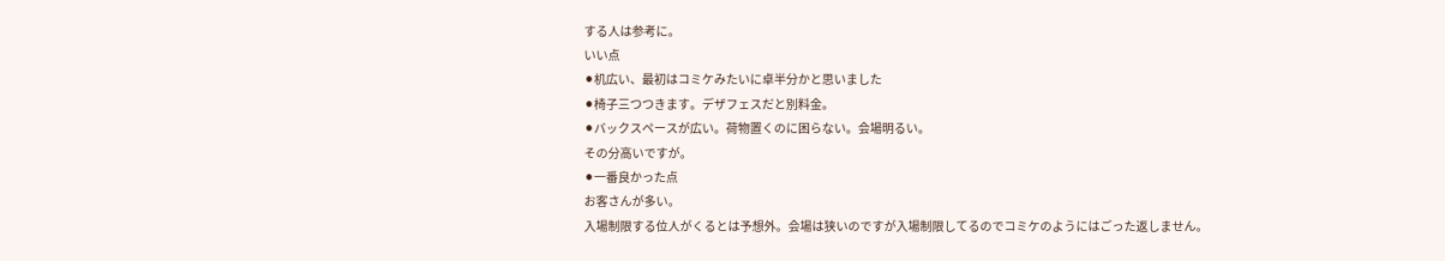する人は参考に。
いい点
⚫机広い、最初はコミケみたいに卓半分かと思いました
⚫椅子三つつきます。デザフェスだと別料金。
⚫バックスペースが広い。荷物置くのに困らない。会場明るい。
その分高いですが。
⚫一番良かった点
お客さんが多い。
入場制限する位人がくるとは予想外。会場は狭いのですが入場制限してるのでコミケのようにはごった返しません。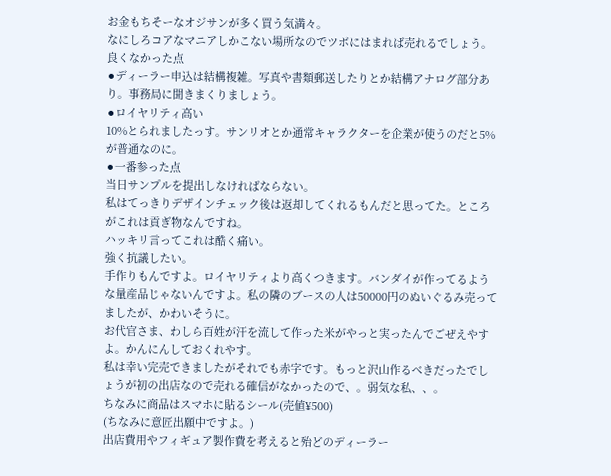お金もちそーなオジサンが多く買う気満々。
なにしろコアなマニアしかこない場所なのでツボにはまれば売れるでしょう。
良くなかった点
⚫ディーラー申込は結構複雑。写真や書類郵送したりとか結構アナログ部分あり。事務局に聞きまくりましょう。
⚫ロイヤリティ高い
10%とられましたっす。サンリオとか通常キャラクターを企業が使うのだと5%が普通なのに。
⚫一番参った点
当日サンプルを提出しなければならない。
私はてっきりデザインチェック後は返却してくれるもんだと思ってた。ところがこれは貢ぎ物なんですね。
ハッキリ言ってこれは酷く痛い。
強く抗議したい。
手作りもんですよ。ロイヤリティより高くつきます。バンダイが作ってるような量産品じゃないんですよ。私の隣のブースの人は50000円のぬいぐるみ売ってましたが、かわいそうに。
お代官さま、わしら百姓が汗を流して作った米がやっと実ったんでごぜえやすよ。かんにんしておくれやす。
私は幸い完売できましたがそれでも赤字です。もっと沢山作るべきだったでしょうが初の出店なので売れる確信がなかったので、。弱気な私、、。
ちなみに商品はスマホに貼るシール(売値¥500)
(ちなみに意匠出願中ですよ。)
出店費用やフィギュア製作費を考えると殆どのディーラー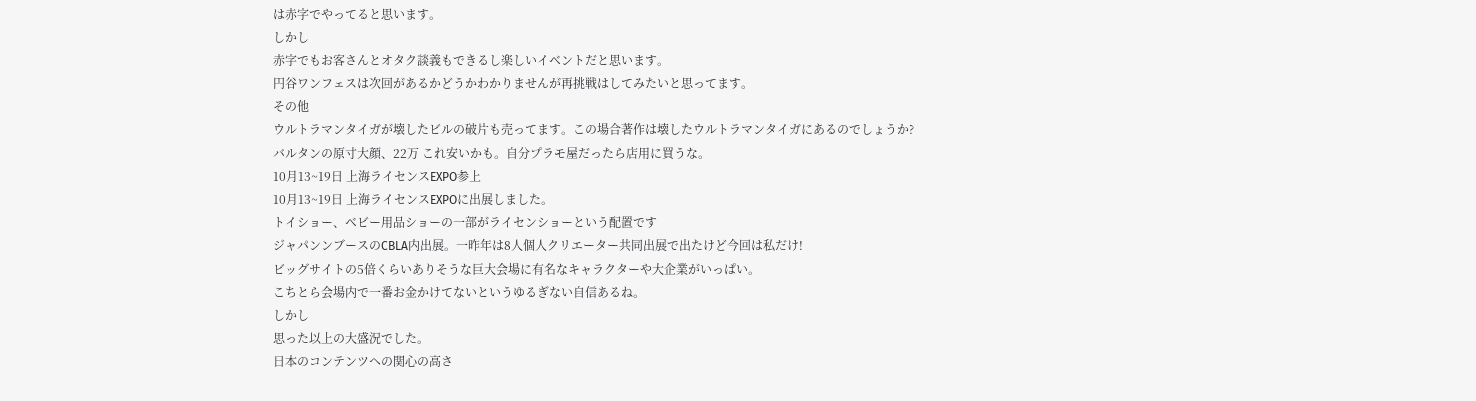は赤字でやってると思います。
しかし
赤字でもお客さんとオタク談義もできるし楽しいイベントだと思います。
円谷ワンフェスは次回があるかどうかわかりませんが再挑戦はしてみたいと思ってます。
その他
ウルトラマンタイガが壊したビルの破片も売ってます。この場合著作は壊したウルトラマンタイガにあるのでしょうか?
バルタンの原寸大顔、22万 これ安いかも。自分プラモ屋だったら店用に買うな。
10月13~19日 上海ライセンスEXPO参上
10月13~19日 上海ライセンスEXPOに出展しました。
トイショー、ベビー用品ショーの一部がライセンショーという配置です
ジャパンンブースのCBLA内出展。一昨年は8人個人クリエーター共同出展で出たけど今回は私だけ!
ビッグサイトの5倍くらいありそうな巨大会場に有名なキャラクターや大企業がいっぱい。
こちとら会場内で一番お金かけてないというゆるぎない自信あるね。
しかし
思った以上の大盛況でした。
日本のコンテンツへの関心の高さ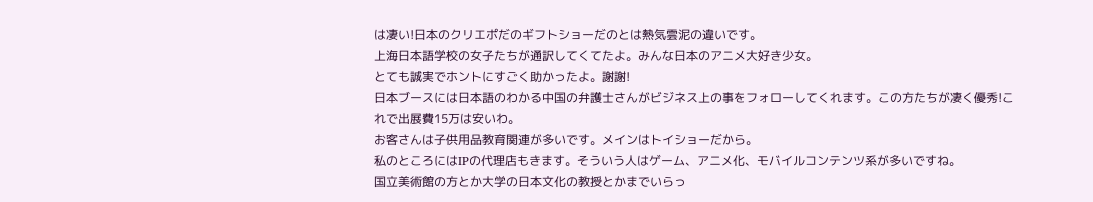は凄い!日本のクリエポだのギフトショーだのとは熱気雲泥の違いです。
上海日本語学校の女子たちが通訳してくてたよ。みんな日本のアニメ大好き少女。
とても誠実でホントにすごく助かったよ。謝謝!
日本ブースには日本語のわかる中国の弁護士さんがビジネス上の事をフォローしてくれます。この方たちが凄く優秀!これで出展費15万は安いわ。
お客さんは子供用品教育関連が多いです。メインはトイショーだから。
私のところにはIPの代理店もきます。そういう人はゲーム、アニメ化、モバイルコンテンツ系が多いですね。
国立美術館の方とか大学の日本文化の教授とかまでいらっ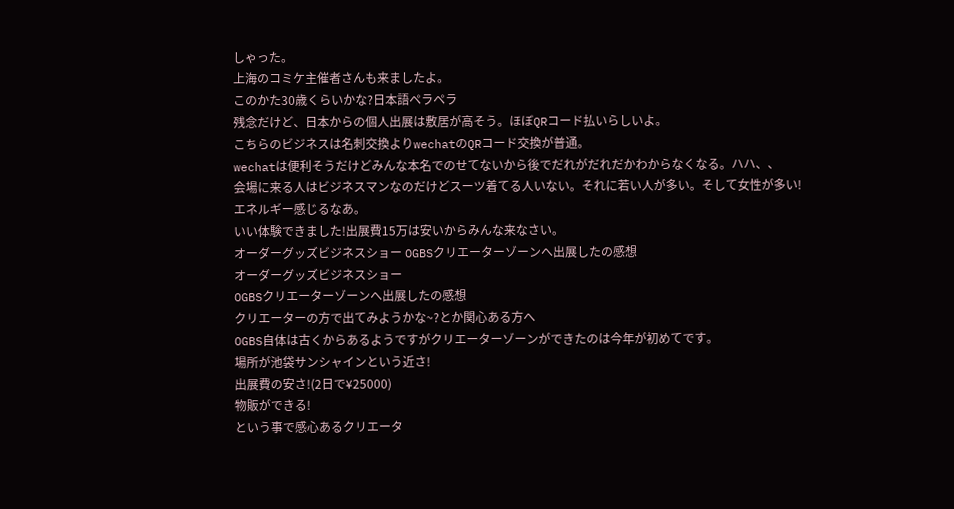しゃった。
上海のコミケ主催者さんも来ましたよ。
このかた30歳くらいかな?日本語ペラペラ
残念だけど、日本からの個人出展は敷居が高そう。ほぼQRコード払いらしいよ。
こちらのビジネスは名刺交換よりwechatのQRコード交換が普通。
wechatは便利そうだけどみんな本名でのせてないから後でだれがだれだかわからなくなる。ハハ、、
会場に来る人はビジネスマンなのだけどスーツ着てる人いない。それに若い人が多い。そして女性が多い!
エネルギー感じるなあ。
いい体験できました!出展費15万は安いからみんな来なさい。
オーダーグッズビジネスショー OGBSクリエーターゾーンへ出展したの感想
オーダーグッズビジネスショー
OGBSクリエーターゾーンへ出展したの感想
クリエーターの方で出てみようかな~?とか関心ある方へ
OGBS自体は古くからあるようですがクリエーターゾーンができたのは今年が初めてです。
場所が池袋サンシャインという近さ!
出展費の安さ!(2日で¥25000)
物販ができる!
という事で感心あるクリエータ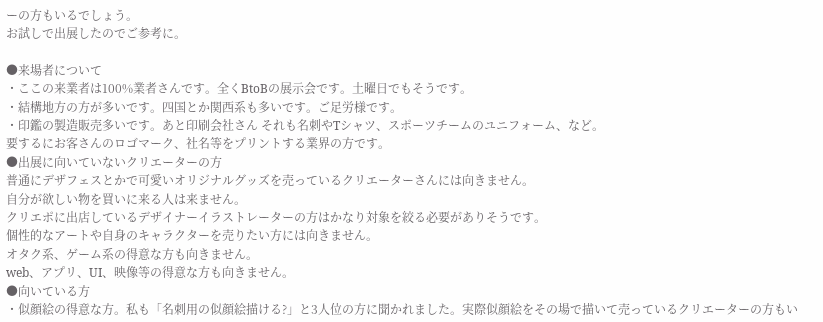ーの方もいるでしょう。
お試しで出展したのでご参考に。

●来場者について
・ここの来業者は100%業者さんです。全くBtoBの展示会です。土曜日でもそうです。
・結構地方の方が多いです。四国とか関西系も多いです。ご足労様です。
・印鑑の製造販売多いです。あと印刷会社さん それも名刺やTシャツ、スポーツチームのユニフォーム、など。
要するにお客さんのロゴマーク、社名等をプリントする業界の方です。
●出展に向いていないクリエーターの方
普通にデザフェスとかで可愛いオリジナルグッズを売っているクリエーターさんには向きません。
自分が欲しい物を買いに来る人は来ません。
クリエポに出店しているデザイナーイラストレーターの方はかなり対象を絞る必要がありそうです。
個性的なアートや自身のキャラクターを売りたい方には向きません。
オタク系、ゲーム系の得意な方も向きません。
web、アプリ、UI、映像等の得意な方も向きません。
●向いている方
・似顔絵の得意な方。私も「名刺用の似顔絵描ける?」と3人位の方に聞かれました。実際似顔絵をその場で描いて売っているクリエーターの方もい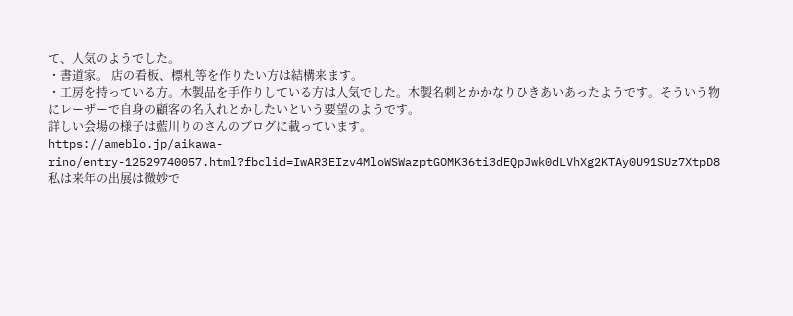て、人気のようでした。
・書道家。 店の看板、標札等を作りたい方は結構来ます。
・工房を持っている方。木製品を手作りしている方は人気でした。木製名刺とかかなりひきあいあったようです。そういう物にレーザーで自身の顧客の名入れとかしたいという要望のようです。
詳しい会場の様子は藍川りのさんのブログに載っています。
https://ameblo.jp/aikawa-rino/entry-12529740057.html?fbclid=IwAR3EIzv4MloWSWazptGOMK36ti3dEQpJwk0dLVhXg2KTAy0U91SUz7XtpD8
私は来年の出展は微妙で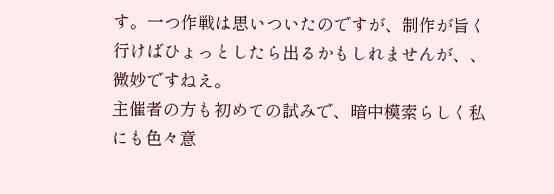す。一つ作戦は思いついたのですが、制作が旨く行けばひょっとしたら出るかもしれませんが、、微妙ですねえ。
主催者の方も初めての試みで、暗中模索らしく私にも色々意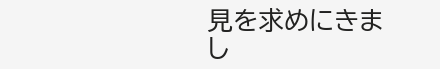見を求めにきまし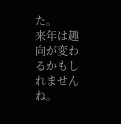た。
来年は趣向が変わるかもしれませんね。